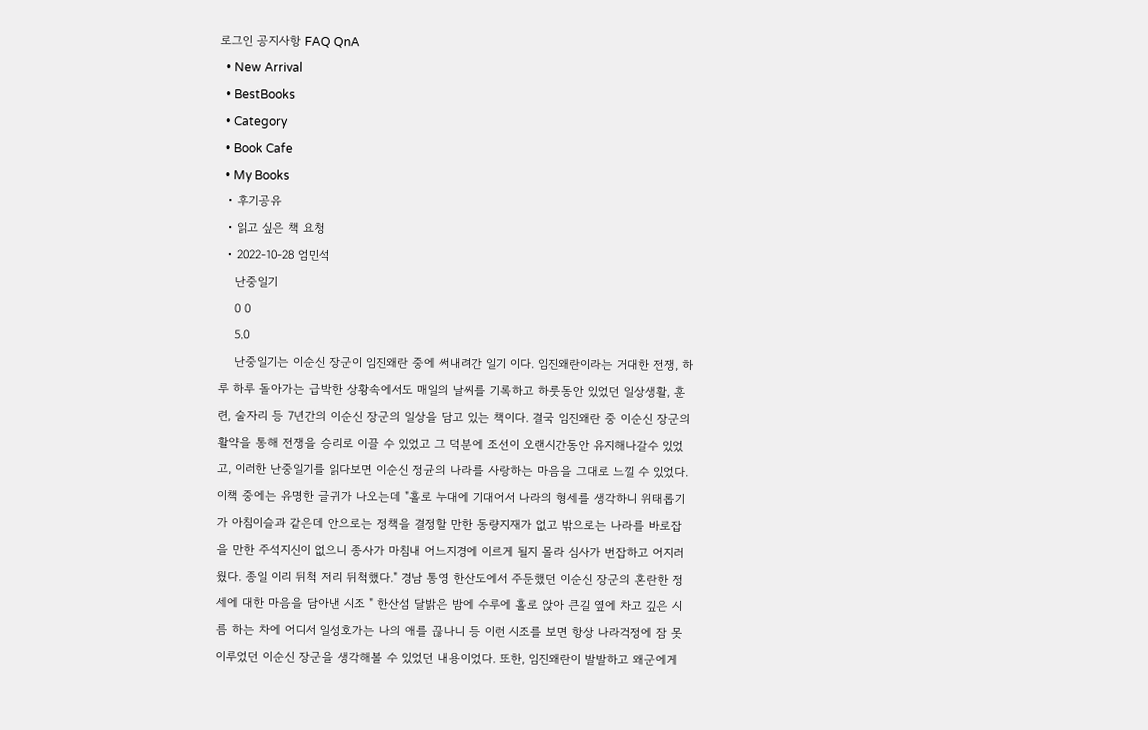로그인 공지사항 FAQ QnA
  • New Arrival
  • BestBooks
  • Category
  • Book Cafe
  • My Books
  • 후기공유
  • 읽고 싶은 책 요청
  • 2022-10-28 엄민석
    난중일기
    0 0
    5.0
    난중일기는 이순신 장군이 임진왜란 중에 써내려간 일기 이다. 임진왜란이라는 거대한 전쟁, 하루 하루 돌아가는 급박한 상황속에서도 매일의 날씨를 기록하고 하룻동안 있었던 일상생활, 훈련, 술자리 등 7년간의 이순신 장군의 일상을 담고 있는 책이다. 결국 임진왜란 중 이순신 장군의 활약을 통해 전쟁을 승리로 이끌 수 있었고 그 덕분에 조선이 오랜시간동안 유지해나갈수 있었고, 이러한 난중일기를 읽다보면 이순신 정균의 나라를 사랑하는 마음을 그대로 느낄 수 있었다. 이책 중에는 유명한 글귀가 나오는데 "홀로 누대에 기대어서 나라의 형세를 생각하니 위태롭기가 아침이슬과 같은데 안으로는 정책을 결정할 만한 동량지재가 없고 밖으로는 나라를 바로잡을 만한 주석지신이 없으니 종사가 마침내 어느지경에 이르게 될지 몰라 심사가 번잡하고 어지러웠다. 종일 이리 뒤척 저리 뒤척했다." 경남 통영 한산도에서 주둔했던 이순신 장군의 혼란한 정세에 대한 마음을 담아낸 시조 " 한산섬 달밝은 밤에 수루에 홀로 앉아 큰길 옆에 차고 깊은 시름 하는 차에 어디서 일성호가는 나의 애를 끊나니 등 이런 시조를 보면 항상 나라걱정에 잠 못이루었던 이순신 장군을 생각해볼 수 있었던 내용이었다. 또한, 임진왜란이 발발하고 왜군에게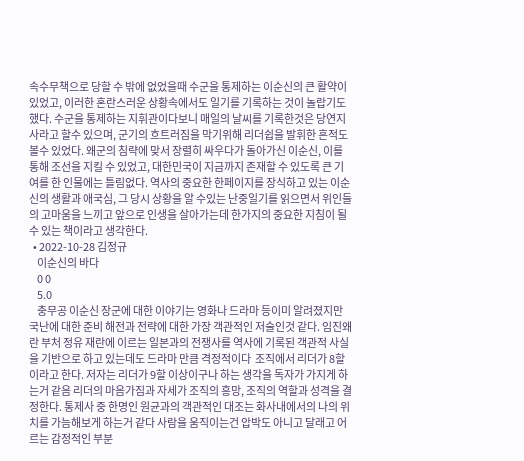속수무책으로 당할 수 밖에 없었을때 수군을 통제하는 이순신의 큰 활약이 있었고, 이러한 혼란스러운 상황속에서도 일기를 기록하는 것이 놀랍기도 했다. 수군을 통제하는 지휘관이다보니 매일의 날씨를 기록한것은 당연지사라고 할수 있으며, 군기의 흐트러짐을 막기위해 리더쉽을 발휘한 흔적도 볼수 있었다. 왜군의 침략에 맞서 장렬히 싸우다가 돌아가신 이순신, 이를 통해 조선을 지킬 수 있었고, 대한민국이 지금까지 존재할 수 있도록 큰 기여를 한 인물에는 틀림없다. 역사의 중요한 한페이지를 장식하고 있는 이순신의 생활과 애국심, 그 당시 상황을 알 수있는 난중일기를 읽으면서 위인들의 고마움을 느끼고 앞으로 인생을 살아가는데 한가지의 중요한 지침이 될 수 있는 책이라고 생각한다.
  • 2022-10-28 김정규
    이순신의 바다
    0 0
    5.0
    충무공 이순신 장군에 대한 이야기는 영화나 드라마 등이미 알려졌지만 국난에 대한 준비 해전과 전략에 대한 가장 객관적인 저술인것 같다. 임진왜란 부처 정유 재란에 이르는 일본과의 전쟁사를 역사에 기록된 객관적 사실을 기반으로 하고 있는데도 드라마 만큼 격정적이다  조직에서 리더가 8할이라고 한다. 저자는 리더가 9할 이상이구나 하는 생각을 독자가 가지게 하는거 같음 리더의 마음가짐과 자세가 조직의 흥망, 조직의 역할과 성격을 결정한다. 통제사 중 한명인 원균과의 객관적인 대조는 화사내에서의 나의 위치를 가늠해보게 하는거 같다 사람을 움직이는건 압박도 아니고 달래고 어르는 감정적인 부분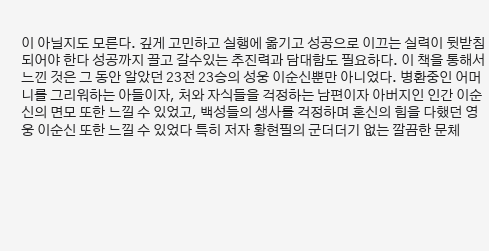이 아닐지도 모른다. 깊게 고민하고 실행에 옮기고 성공으로 이끄는 실력이 뒷받침되어야 한다 성공까지 끌고 갈수있는 추진력과 담대함도 필요하다. 이 책을 통해서 느낀 것은 그 동안 알았던 23전 23승의 성웅 이순신뿐만 아니었다. 병환중인 어머니를 그리워하는 아들이자, 처와 자식들을 걱정하는 남편이자 아버지인 인간 이순신의 면모 또한 느낄 수 있었고, 백성들의 생사를 걱정하며 혼신의 힘을 다했던 영웅 이순신 또한 느낄 수 있었다 특히 저자 황현필의 군더더기 없는 깔끔한 문체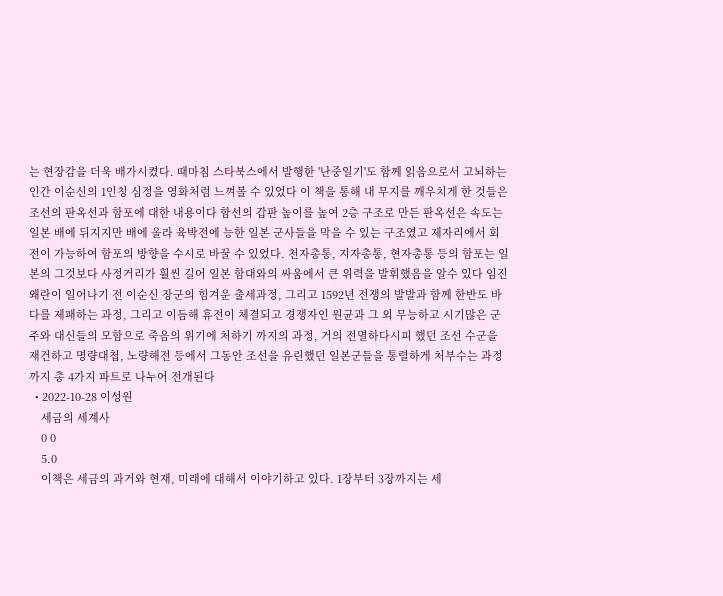는 현장감을 더욱 배가시켰다. 때마침 스타북스에서 발행한 '난중일기'도 함께 읽음으로서 고뇌하는 인간 이순신의 1인칭 심정을 영화처럼 느껴볼 수 있었다 이 책을 통해 내 무지를 깨우치게 한 것들은 조선의 판옥선과 함포에 대한 내용이다 함선의 갑판 높이를 높여 2층 구조로 만든 판옥선은 속도는 일본 배에 뒤지지만 배에 올라 육박전에 능한 일본 군사들을 막을 수 있는 구조였고 제자리에서 회전이 가능하여 함포의 방향을 수시로 바꿀 수 있었다. 천자총통, 지자총통, 현자총통 등의 함포는 일본의 그것보다 사정거리가 훨씬 길어 일본 함대와의 싸움에서 큰 위력을 발휘했음을 알수 있다 임진왜란이 일어나기 전 이순신 장군의 힘겨운 출세과정, 그리고 1592년 전쟁의 발발과 함께 한반도 바다를 제패하는 과정, 그리고 이듬해 휴전이 체결되고 경쟁자인 원균과 그 외 무능하고 시기많은 군주와 대신들의 모함으로 죽음의 위기에 처하기 까지의 과정, 거의 전멸하다시피 했던 조선 수군을 재건하고 명량대첩, 노량해전 등에서 그동안 조선을 유린했던 일본군들을 통렬하게 처부수는 과정까지 총 4가지 파트로 나누어 전개된다
  • 2022-10-28 이성원
    세금의 세계사
    0 0
    5.0
    이책은 세금의 과거와 현재, 미래에 대해서 이야기하고 있다. 1장부터 3장까지는 세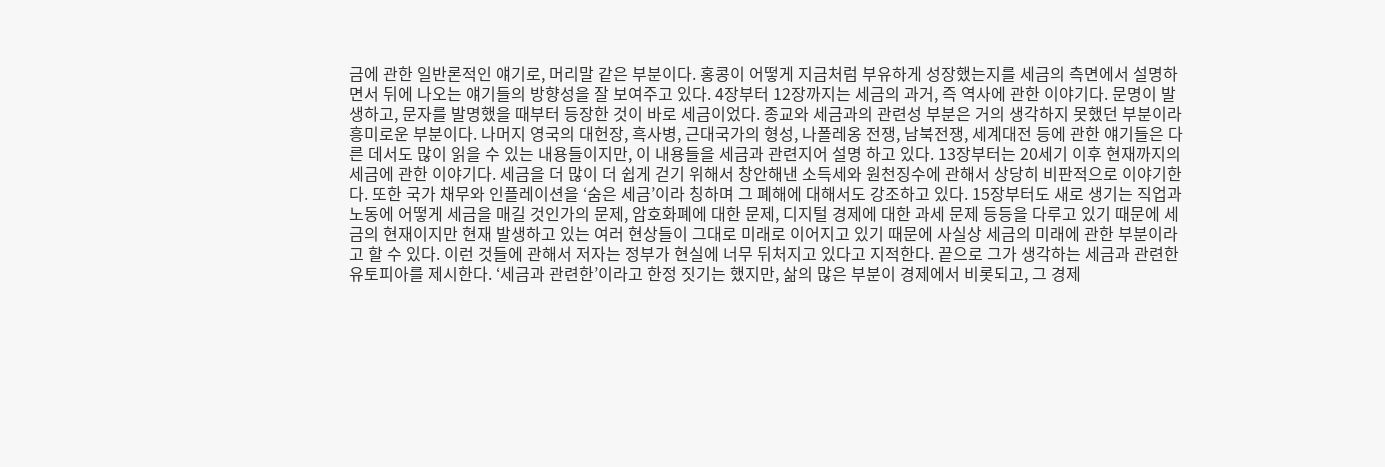금에 관한 일반론적인 얘기로, 머리말 같은 부분이다. 홍콩이 어떻게 지금처럼 부유하게 성장했는지를 세금의 측면에서 설명하면서 뒤에 나오는 얘기들의 방향성을 잘 보여주고 있다. 4장부터 12장까지는 세금의 과거, 즉 역사에 관한 이야기다. 문명이 발생하고, 문자를 발명했을 때부터 등장한 것이 바로 세금이었다. 종교와 세금과의 관련성 부분은 거의 생각하지 못했던 부분이라 흥미로운 부분이다. 나머지 영국의 대헌장, 흑사병, 근대국가의 형성, 나폴레옹 전쟁, 남북전쟁, 세계대전 등에 관한 얘기들은 다른 데서도 많이 읽을 수 있는 내용들이지만, 이 내용들을 세금과 관련지어 설명 하고 있다. 13장부터는 20세기 이후 현재까지의 세금에 관한 이야기다. 세금을 더 많이 더 쉽게 걷기 위해서 창안해낸 소득세와 원천징수에 관해서 상당히 비판적으로 이야기한다. 또한 국가 채무와 인플레이션을 ‘숨은 세금’이라 칭하며 그 폐해에 대해서도 강조하고 있다. 15장부터도 새로 생기는 직업과 노동에 어떻게 세금을 매길 것인가의 문제, 암호화폐에 대한 문제, 디지털 경제에 대한 과세 문제 등등을 다루고 있기 때문에 세금의 현재이지만 현재 발생하고 있는 여러 현상들이 그대로 미래로 이어지고 있기 때문에 사실상 세금의 미래에 관한 부분이라고 할 수 있다. 이런 것들에 관해서 저자는 정부가 현실에 너무 뒤처지고 있다고 지적한다. 끝으로 그가 생각하는 세금과 관련한 유토피아를 제시한다. ‘세금과 관련한’이라고 한정 짓기는 했지만, 삶의 많은 부분이 경제에서 비롯되고, 그 경제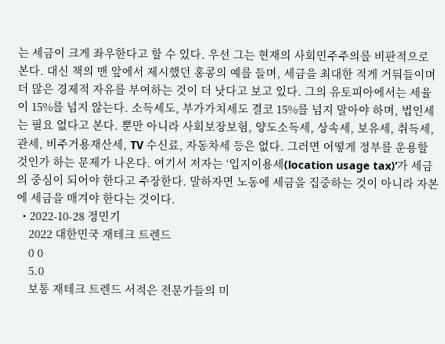는 세금이 크게 좌우한다고 할 수 있다. 우선 그는 현재의 사회민주주의를 비판적으로 본다. 대신 책의 맨 앞에서 제시했던 홍콩의 예를 들며, 세금을 최대한 적게 거둬들이며 더 많은 경제적 자유를 부여하는 것이 더 낫다고 보고 있다. 그의 유토피아에서는 세율이 15%를 넘지 않는다. 소득세도, 부가가치세도 결코 15%를 넘지 말아야 하며, 법인세는 필요 없다고 본다. 뿐만 아니라 사회보장보험, 양도소득세, 상속세, 보유세, 취득세, 관세, 비주거용재산세, TV 수신료, 자동차세 등은 없다. 그러면 어떻게 정부를 운용할 것인가 하는 문제가 나온다. 여기서 저자는 ‘입지이용세(location usage tax)’가 세금의 중심이 되어야 한다고 주장한다. 말하자면 노동에 세금을 집중하는 것이 아니라 자본에 세금을 매겨야 한다는 것이다.
  • 2022-10-28 정민기
    2022 대한민국 재테크 트렌드
    0 0
    5.0
    보통 재테크 트렌드 서적은 전문가들의 미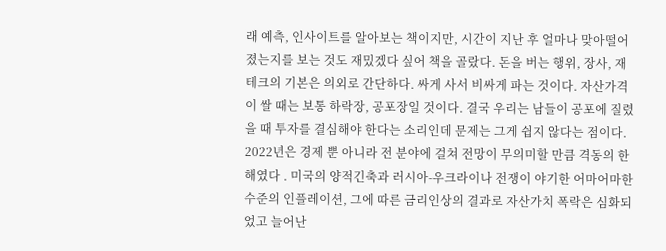래 예측, 인사이트를 알아보는 책이지만, 시간이 지난 후 얼마나 맞아떨어졌는지를 보는 것도 재밌겠다 싶어 책을 골랐다. 돈을 버는 행위, 장사, 재테크의 기본은 의외로 간단하다. 싸게 사서 비싸게 파는 것이다. 자산가격이 쌀 때는 보통 하락장, 공포장일 것이다. 결국 우리는 남들이 공포에 질렸을 때 투자를 결심해야 한다는 소리인데 문제는 그게 쉽지 않다는 점이다. 2022년은 경제 뿐 아니라 전 분야에 걸쳐 전망이 무의미할 만큼 격동의 한 해였다 . 미국의 양적긴축과 러시아-우크라이나 전쟁이 야기한 어마어마한 수준의 인플레이션, 그에 따른 금리인상의 결과로 자산가치 폭락은 심화되었고 늘어난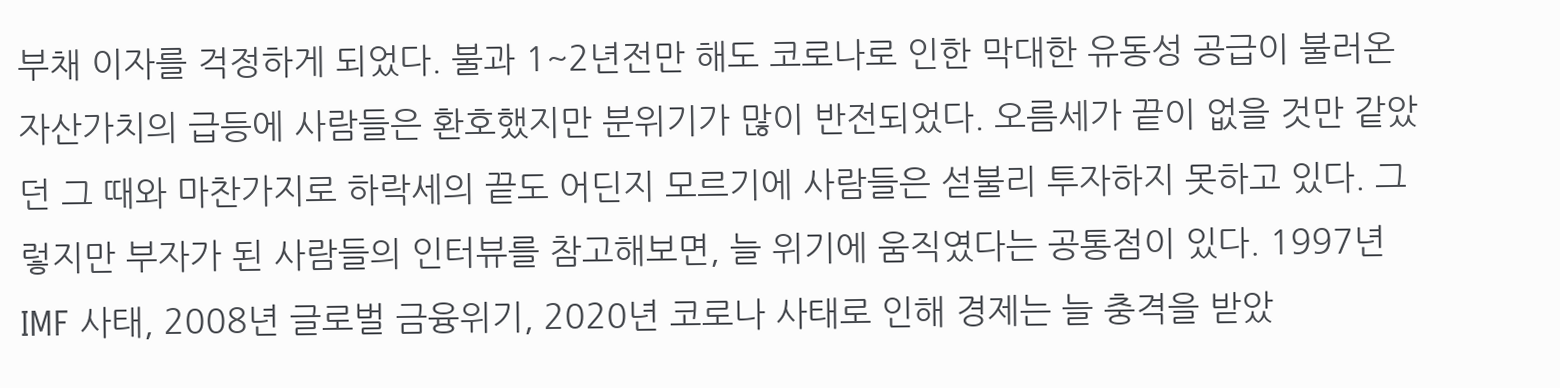부채 이자를 걱정하게 되었다. 불과 1~2년전만 해도 코로나로 인한 막대한 유동성 공급이 불러온 자산가치의 급등에 사람들은 환호했지만 분위기가 많이 반전되었다. 오름세가 끝이 없을 것만 같았던 그 때와 마찬가지로 하락세의 끝도 어딘지 모르기에 사람들은 섣불리 투자하지 못하고 있다. 그렇지만 부자가 된 사람들의 인터뷰를 참고해보면, 늘 위기에 움직였다는 공통점이 있다. 1997년 IMF 사태, 2008년 글로벌 금융위기, 2020년 코로나 사태로 인해 경제는 늘 충격을 받았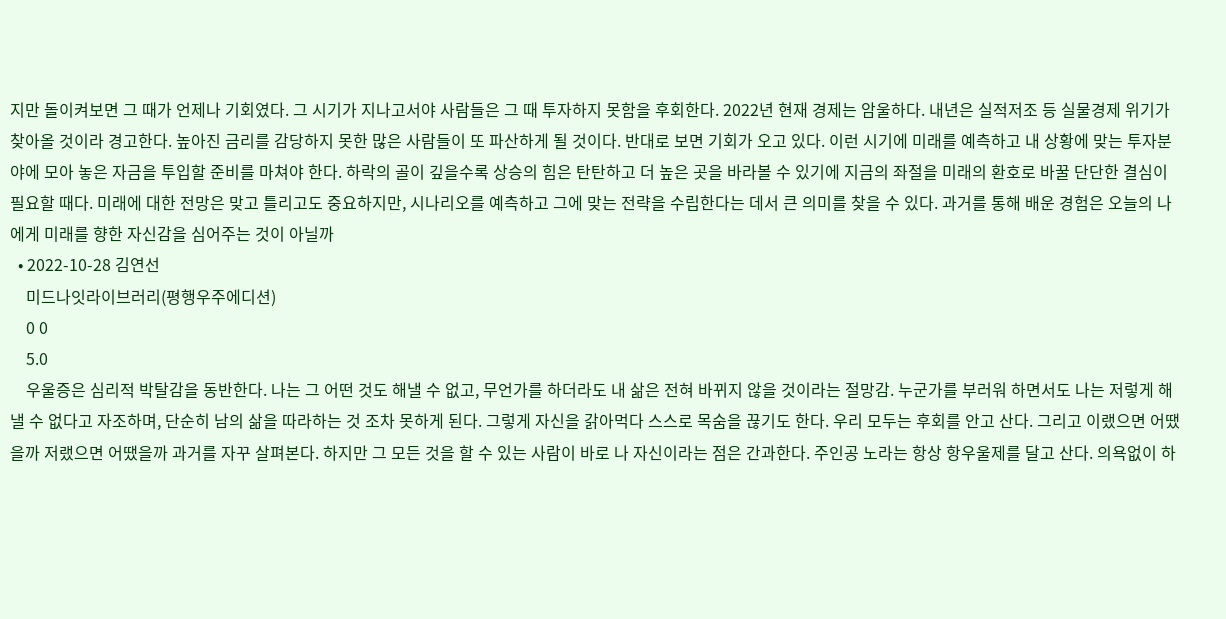지만 돌이켜보면 그 때가 언제나 기회였다. 그 시기가 지나고서야 사람들은 그 때 투자하지 못함을 후회한다. 2022년 현재 경제는 암울하다. 내년은 실적저조 등 실물경제 위기가 찾아올 것이라 경고한다. 높아진 금리를 감당하지 못한 많은 사람들이 또 파산하게 될 것이다. 반대로 보면 기회가 오고 있다. 이런 시기에 미래를 예측하고 내 상황에 맞는 투자분야에 모아 놓은 자금을 투입할 준비를 마쳐야 한다. 하락의 골이 깊을수록 상승의 힘은 탄탄하고 더 높은 곳을 바라볼 수 있기에 지금의 좌절을 미래의 환호로 바꿀 단단한 결심이 필요할 때다. 미래에 대한 전망은 맞고 틀리고도 중요하지만, 시나리오를 예측하고 그에 맞는 전략을 수립한다는 데서 큰 의미를 찾을 수 있다. 과거를 통해 배운 경험은 오늘의 나에게 미래를 향한 자신감을 심어주는 것이 아닐까
  • 2022-10-28 김연선
    미드나잇라이브러리(평행우주에디션)
    0 0
    5.0
    우울증은 심리적 박탈감을 동반한다. 나는 그 어떤 것도 해낼 수 없고, 무언가를 하더라도 내 삶은 전혀 바뀌지 않을 것이라는 절망감. 누군가를 부러워 하면서도 나는 저렇게 해낼 수 없다고 자조하며, 단순히 남의 삶을 따라하는 것 조차 못하게 된다. 그렇게 자신을 갉아먹다 스스로 목숨을 끊기도 한다. 우리 모두는 후회를 안고 산다. 그리고 이랬으면 어땠을까 저랬으면 어땠을까 과거를 자꾸 살펴본다. 하지만 그 모든 것을 할 수 있는 사람이 바로 나 자신이라는 점은 간과한다. 주인공 노라는 항상 항우울제를 달고 산다. 의욕없이 하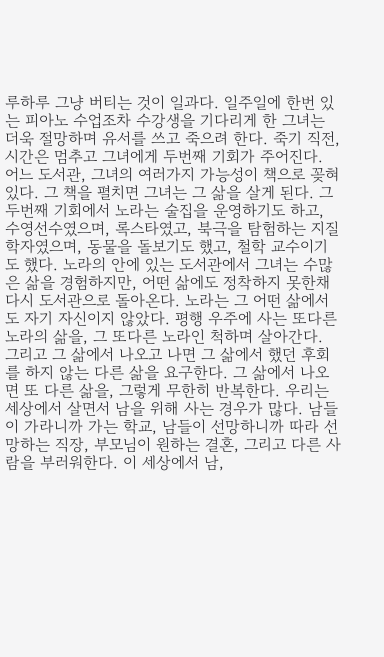루하루 그냥 버티는 것이 일과다. 일주일에 한번 있는 피아노 수업조차 수강생을 기다리게 한 그녀는 더욱 절망하며 유서를 쓰고 죽으려 한다. 죽기 직전, 시간은 멈추고 그녀에게 두번째 기회가 주어진다. 어느 도서관, 그녀의 여러가지 가능성이 책으로 꽂혀있다. 그 책을 펼치면 그녀는 그 삶을 살게 된다. 그 두번째 기회에서 노라는 술집을 운영하기도 하고, 수영선수였으며, 록스타였고, 북극을 탐험하는 지질학자였으며, 동물을 돌보기도 했고, 철학 교수이기도 했다. 노라의 안에 있는 도서관에서 그녀는 수많은 삶을 경험하지만, 어떤 삶에도 정착하지 못한채 다시 도서관으로 돌아온다. 노라는 그 어떤 삶에서도 자기 자신이지 않았다. 평행 우주에 사는 또다른 노라의 삶을, 그 또다른 노라인 척하며 살아간다. 그리고 그 삶에서 나오고 나면 그 삶에서 했던 후회를 하지 않는 다른 삶을 요구한다. 그 삶에서 나오면 또 다른 삶을, 그렇게 무한히 반복한다. 우리는 세상에서 살면서 남을 위해 사는 경우가 많다. 남들이 가라니까 가는 학교, 남들이 선망하니까 따라 선망하는 직장, 부모님이 원하는 결혼, 그리고 다른 사람을 부러워한다. 이 세상에서 남,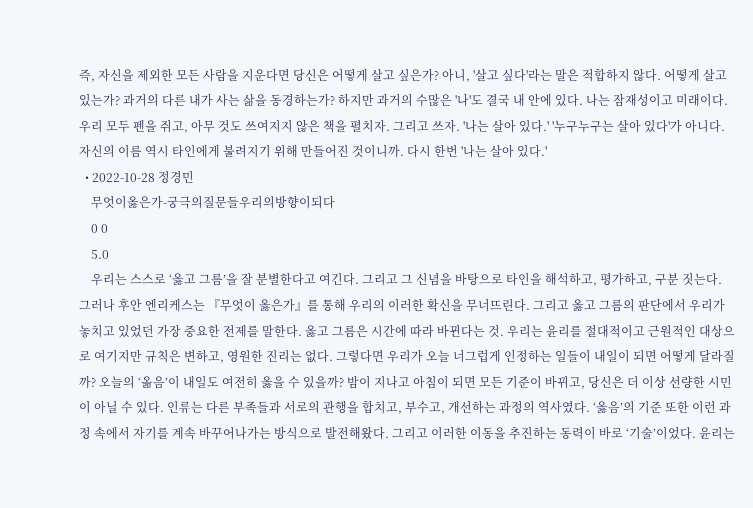즉, 자신을 제외한 모든 사람을 지운다면 당신은 어떻게 살고 싶은가? 아니, '살고 싶다'라는 말은 적합하지 않다. 어떻게 살고 있는가? 과거의 다른 내가 사는 삶을 동경하는가? 하지만 과거의 수많은 '나'도 결국 내 안에 있다. 나는 잠재성이고 미래이다. 우리 모두 펜을 쥐고, 아무 것도 쓰여지지 않은 책을 펼치자. 그리고 쓰자. '나는 살아 있다.' '누구누구는 살아 있다'가 아니다. 자신의 이름 역시 타인에게 불려지기 위해 만들어진 것이니까. 다시 한번 '나는 살아 있다.'
  • 2022-10-28 정경민
    무엇이옳은가-궁극의질문들우리의방향이되다
    0 0
    5.0
    우리는 스스로 ‘옳고 그름’을 잘 분별한다고 여긴다. 그리고 그 신념을 바탕으로 타인을 해석하고, 평가하고, 구분 짓는다. 그러나 후안 엔리케스는 『무엇이 옳은가』를 통해 우리의 이러한 확신을 무너뜨린다. 그리고 옳고 그름의 판단에서 우리가 놓치고 있었던 가장 중요한 전제를 말한다. 옳고 그름은 시간에 따라 바뀐다는 것. 우리는 윤리를 절대적이고 근원적인 대상으로 여기지만 규칙은 변하고, 영원한 진리는 없다. 그렇다면 우리가 오늘 너그럽게 인정하는 일들이 내일이 되면 어떻게 달라질까? 오늘의 ‘옮음’이 내일도 여전히 옳을 수 있을까? 밤이 지나고 아침이 되면 모든 기준이 바뀌고, 당신은 더 이상 선량한 시민이 아닐 수 있다. 인류는 다른 부족들과 서로의 관행을 합치고, 부수고, 개선하는 과정의 역사였다. ‘옳음’의 기준 또한 이런 과정 속에서 자기를 계속 바꾸어나가는 방식으로 발전해왔다. 그리고 이러한 이동을 추진하는 동력이 바로 ‘기술’이었다. 윤리는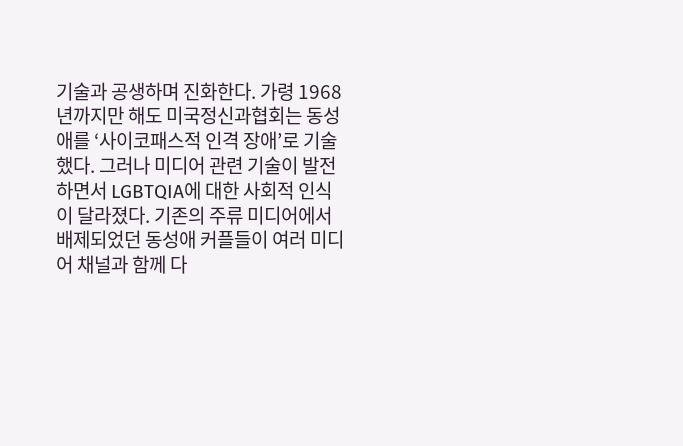기술과 공생하며 진화한다. 가령 1968년까지만 해도 미국정신과협회는 동성애를 ‘사이코패스적 인격 장애’로 기술했다. 그러나 미디어 관련 기술이 발전하면서 LGBTQIA에 대한 사회적 인식이 달라졌다. 기존의 주류 미디어에서 배제되었던 동성애 커플들이 여러 미디어 채널과 함께 다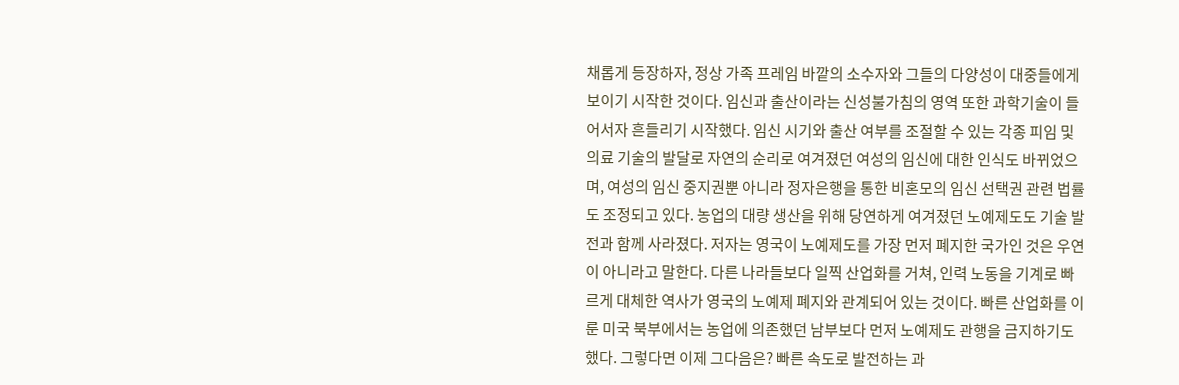채롭게 등장하자, 정상 가족 프레임 바깥의 소수자와 그들의 다양성이 대중들에게 보이기 시작한 것이다. 임신과 출산이라는 신성불가침의 영역 또한 과학기술이 들어서자 흔들리기 시작했다. 임신 시기와 출산 여부를 조절할 수 있는 각종 피임 및 의료 기술의 발달로 자연의 순리로 여겨졌던 여성의 임신에 대한 인식도 바뀌었으며, 여성의 임신 중지권뿐 아니라 정자은행을 통한 비혼모의 임신 선택권 관련 법률도 조정되고 있다. 농업의 대량 생산을 위해 당연하게 여겨졌던 노예제도도 기술 발전과 함께 사라졌다. 저자는 영국이 노예제도를 가장 먼저 폐지한 국가인 것은 우연이 아니라고 말한다. 다른 나라들보다 일찍 산업화를 거쳐, 인력 노동을 기계로 빠르게 대체한 역사가 영국의 노예제 폐지와 관계되어 있는 것이다. 빠른 산업화를 이룬 미국 북부에서는 농업에 의존했던 남부보다 먼저 노예제도 관행을 금지하기도 했다. 그렇다면 이제 그다음은? 빠른 속도로 발전하는 과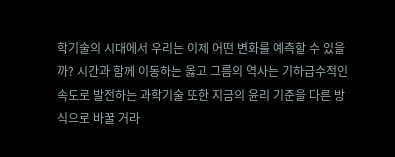학기술의 시대에서 우리는 이제 어떤 변화를 예측할 수 있을까? 시간과 함께 이동하는 옳고 그름의 역사는 기하급수적인 속도로 발전하는 과학기술 또한 지금의 윤리 기준을 다른 방식으로 바꿀 거라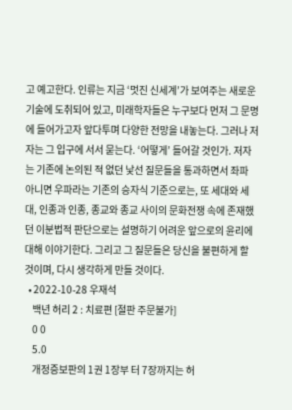고 예고한다. 인류는 지금 ‘멋진 신세계’가 보여주는 새로운 기술에 도취되어 있고, 미래학자들은 누구보다 먼저 그 문명에 들어가고자 앞다투며 다양한 전망을 내놓는다. 그러나 저자는 그 입구에 서서 묻는다. ‘어떻게’ 들어갈 것인가. 저자는 기존에 논의된 적 없던 낯선 질문들을 통과하면서 좌파 아니면 우파라는 기존의 승자식 기준으로는, 또 세대와 세대, 인종과 인종, 종교와 종교 사이의 문화전쟁 속에 존재했던 이분법적 판단으로는 설명하기 어려운 앞으로의 윤리에 대해 이야기한다. 그리고 그 질문들은 당신을 불편하게 할 것이며, 다시 생각하게 만들 것이다.
  • 2022-10-28 우재석
    백년 허리 2 : 치료편 [절판 주문불가]
    0 0
    5.0
    개정증보판의 1권 1장부 터 7장까지는 허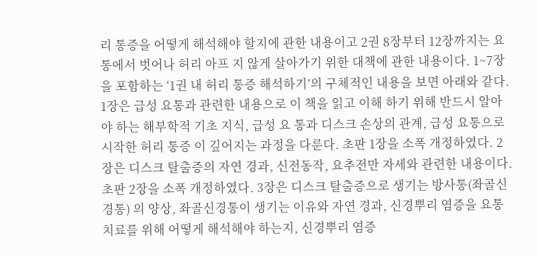리 통증을 어떻게 해석해야 할지에 관한 내용이고 2권 8장부터 12장까지는 요통에서 벗어나 허리 아프 지 않게 살아가기 위한 대책에 관한 내용이다. 1~7장을 포함하는 ‘1권 내 허리 통증 해석하기’의 구체적인 내용을 보면 아래와 같다. 1장은 급성 요통과 관련한 내용으로 이 책을 읽고 이해 하기 위해 반드시 알아야 하는 해부학적 기초 지식, 급성 요 통과 디스크 손상의 관계, 급성 요통으로 시작한 허리 통증 이 깊어지는 과정을 다룬다. 초판 1장을 소폭 개정하였다. 2장은 디스크 탈출증의 자연 경과, 신전동작, 요추전만 자세와 관련한 내용이다. 초판 2장을 소폭 개정하였다. 3장은 디스크 탈출증으로 생기는 방사통(좌골신경통) 의 양상, 좌골신경통이 생기는 이유와 자연 경과, 신경뿌리 염증을 요통 치료를 위해 어떻게 해석해야 하는지, 신경뿌리 염증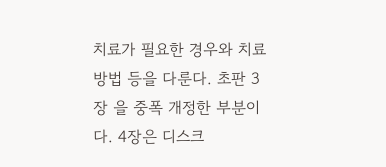치료가 필요한 경우와 치료 방법 등을 다룬다. 초판 3장 을 중폭 개정한 부분이다. 4장은 디스크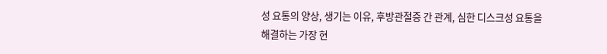성 요통의 양상, 생기는 이유, 후방관절증 간 관계, 심한 디스크성 요통을 해결하는 가장 현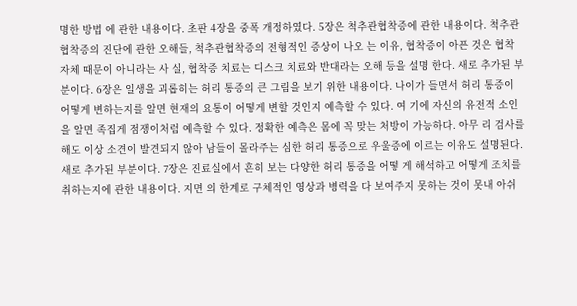명한 방법 에 관한 내용이다. 초판 4장을 중폭 개정하였다. 5장은 척추관협착증에 관한 내용이다. 척추관협착증의 진단에 관한 오해들, 척추관협착증의 전형적인 증상이 나오 는 이유, 협착증이 아픈 것은 협착 자체 때문이 아니라는 사 실, 협착증 치료는 디스크 치료와 반대라는 오해 등을 설명 한다. 새로 추가된 부분이다. 6장은 일생을 괴롭히는 허리 통증의 큰 그림을 보기 위한 내용이다. 나이가 들면서 허리 통증이 어떻게 변하는지를 알면 현재의 요통이 어떻게 변할 것인지 예측할 수 있다. 여 기에 자신의 유전적 소인을 알면 족집게 점쟁이처럼 예측할 수 있다. 정확한 예측은 몸에 꼭 맞는 처방이 가능하다. 아무 리 검사를 해도 이상 소견이 발견되지 않아 남들이 몰라주는 심한 허리 통증으로 우울증에 이르는 이유도 설명된다. 새로 추가된 부분이다. 7장은 진료실에서 흔히 보는 다양한 허리 통증을 어떻 게 해석하고 어떻게 조치를 취하는지에 관한 내용이다. 지면 의 한계로 구체적인 영상과 병력을 다 보여주지 못하는 것이 못내 아쉬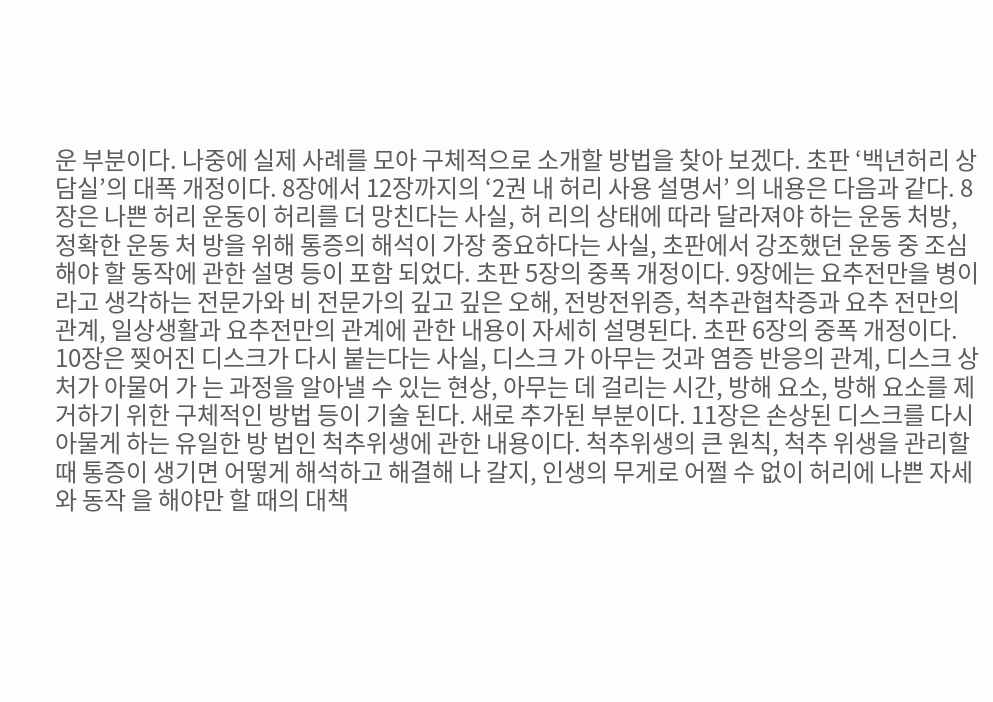운 부분이다. 나중에 실제 사례를 모아 구체적으로 소개할 방법을 찾아 보겠다. 초판 ‘백년허리 상담실’의 대폭 개정이다. 8장에서 12장까지의 ‘2권 내 허리 사용 설명서’ 의 내용은 다음과 같다. 8장은 나쁜 허리 운동이 허리를 더 망친다는 사실, 허 리의 상태에 따라 달라져야 하는 운동 처방, 정확한 운동 처 방을 위해 통증의 해석이 가장 중요하다는 사실, 초판에서 강조했던 운동 중 조심해야 할 동작에 관한 설명 등이 포함 되었다. 초판 5장의 중폭 개정이다. 9장에는 요추전만을 병이라고 생각하는 전문가와 비 전문가의 깊고 깊은 오해, 전방전위증, 척추관협착증과 요추 전만의 관계, 일상생활과 요추전만의 관계에 관한 내용이 자세히 설명된다. 초판 6장의 중폭 개정이다. 10장은 찢어진 디스크가 다시 붙는다는 사실, 디스크 가 아무는 것과 염증 반응의 관계, 디스크 상처가 아물어 가 는 과정을 알아낼 수 있는 현상, 아무는 데 걸리는 시간, 방해 요소, 방해 요소를 제거하기 위한 구체적인 방법 등이 기술 된다. 새로 추가된 부분이다. 11장은 손상된 디스크를 다시 아물게 하는 유일한 방 법인 척추위생에 관한 내용이다. 척추위생의 큰 원칙, 척추 위생을 관리할 때 통증이 생기면 어떻게 해석하고 해결해 나 갈지, 인생의 무게로 어쩔 수 없이 허리에 나쁜 자세와 동작 을 해야만 할 때의 대책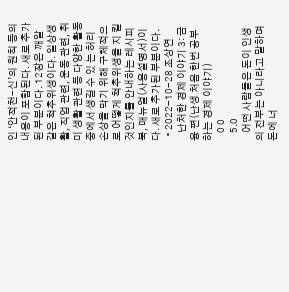인 ‘안적천-신’의 원칙 등의 내용이 포함된다. 새로 추가된 부분이다. 12장은 깨알 같은 척추위생이다. 일상생활, 직업 관련, 운동 관련, 취미 생활 관련 등 다양한 활동 중에서 생길 수 있 는 허리 손상을 막기 위해 구체적으로 어떻게 척추위생을 지 킬 것인지를 안내하는 레시피북, 매뉴얼(사용설명서)이다. 새로 추가된 부분이다.
  • 2022-10-28 조상연
    난처한 경제 이야기 3: 금융 편(난생 처음 한번 공부하는 경제 이야기)
    0 0
    5.0
    어떤 사람들은 돈이 인생의 전부는 아니라고 말하며 돈에 너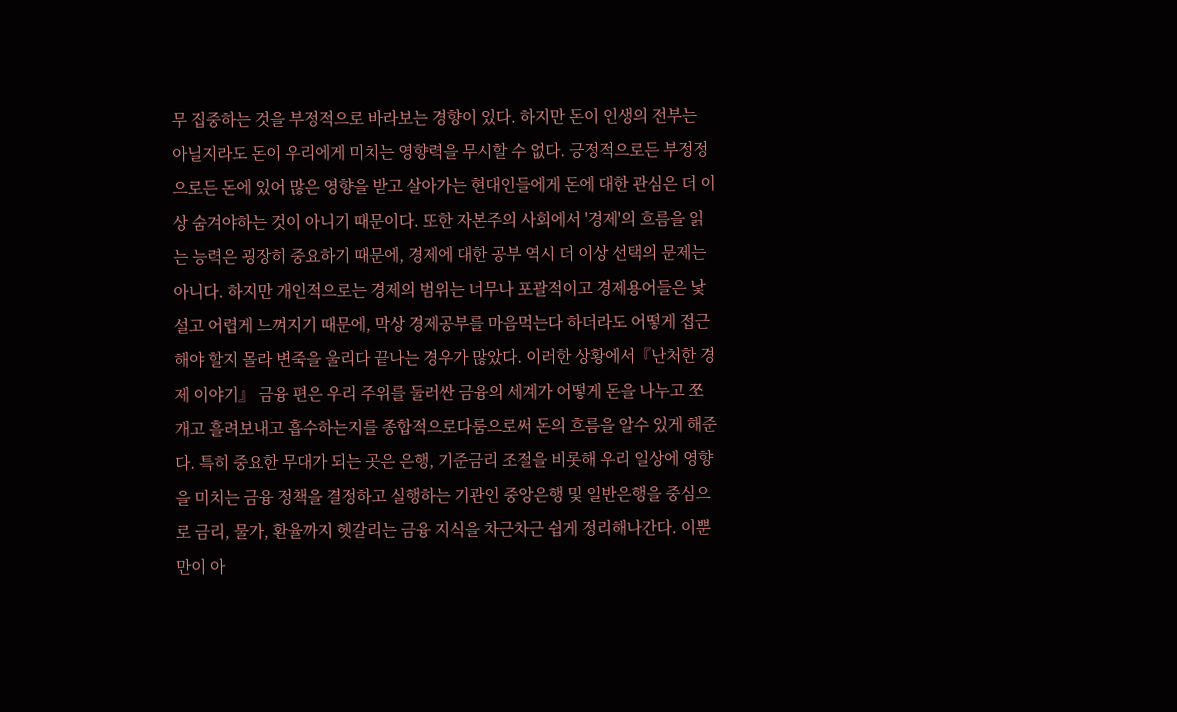무 집중하는 것을 부정적으로 바라보는 경향이 있다. 하지만 돈이 인생의 전부는 아닐지라도 돈이 우리에게 미치는 영향력을 무시할 수 없다. 긍정적으로든 부정정으로든 돈에 있어 많은 영향을 받고 살아가는 현대인들에게 돈에 대한 관심은 더 이상 숨겨야하는 것이 아니기 때문이다. 또한 자본주의 사회에서 '경제'의 흐름을 읽는 능력은 굉장히 중요하기 때문에, 경제에 대한 공부 역시 더 이상 선택의 문제는 아니다. 하지만 개인적으로는 경제의 범위는 너무나 포괄적이고 경제용어들은 낯설고 어렵게 느껴지기 때문에, 막상 경제공부를 마음먹는다 하더라도 어떻게 접근해야 할지 몰라 변죽을 울리다 끝나는 경우가 많았다. 이러한 상황에서『난처한 경제 이야기』 금융 편은 우리 주위를 둘러싼 금융의 세계가 어떻게 돈을 나누고 쪼개고 흘려보내고 흡수하는지를 종합적으로다룸으로써 돈의 흐름을 알수 있게 해준다. 특히 중요한 무대가 되는 곳은 은행, 기준금리 조절을 비롯해 우리 일상에 영향을 미치는 금융 정책을 결정하고 실행하는 기관인 중앙은행 및 일반은행을 중심으로 금리, 물가, 환율까지 헷갈리는 금융 지식을 차근차근 쉽게 정리해나간다. 이뿐만이 아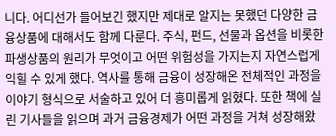니다. 어디선가 들어보긴 했지만 제대로 알지는 못했던 다양한 금융상품에 대해서도 함께 다룬다. 주식, 펀드, 선물과 옵션을 비롯한 파생상품의 원리가 무엇이고 어떤 위험성을 가지는지 자연스럽게 익힐 수 있게 했다. 역사를 통해 금융이 성장해온 전체적인 과정을 이야기 형식으로 서술하고 있어 더 흥미롭게 읽혔다. 또한 책에 실린 기사들을 읽으며 과거 금융경제가 어떤 과정을 거쳐 성장해왔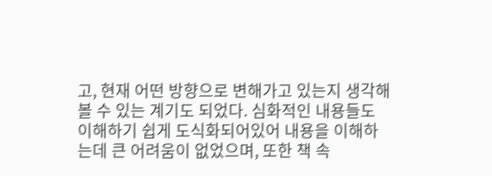고, 현재 어떤 방향으로 변해가고 있는지 생각해 볼 수 있는 계기도 되었다. 심화적인 내용들도 이해하기 쉽게 도식화되어있어 내용을 이해하는데 큰 어려움이 없었으며, 또한 책 속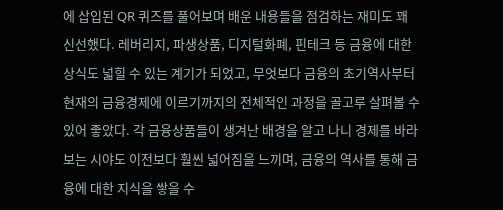에 삽입된 QR 퀴즈를 풀어보며 배운 내용들을 점검하는 재미도 꽤 신선했다. 레버리지, 파생상품, 디지털화폐, 핀테크 등 금융에 대한 상식도 넓힐 수 있는 계기가 되었고, 무엇보다 금융의 초기역사부터 현재의 금융경제에 이르기까지의 전체적인 과정을 골고루 살펴볼 수 있어 좋았다. 각 금융상품들이 생겨난 배경을 알고 나니 경제를 바라보는 시야도 이전보다 훨씬 넓어짐을 느끼며, 금융의 역사를 통해 금융에 대한 지식을 쌓을 수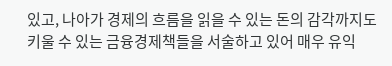있고, 나아가 경제의 흐름을 읽을 수 있는 돈의 감각까지도 키울 수 있는 금융경제책들을 서술하고 있어 매우 유익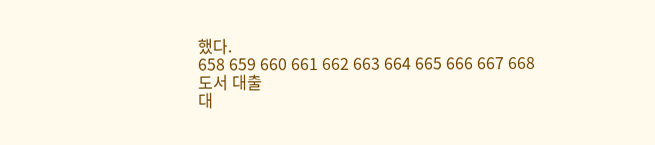했다.
658 659 660 661 662 663 664 665 666 667 668
도서 대출
대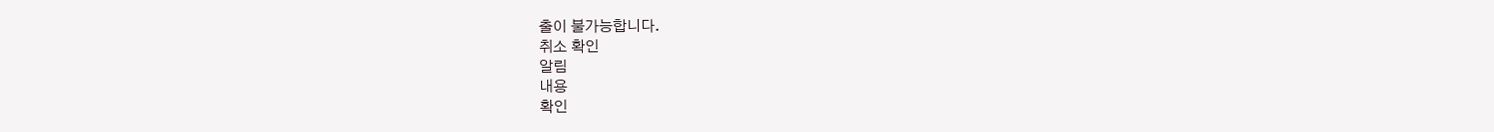출이 불가능합니다.
취소 확인
알림
내용
확인